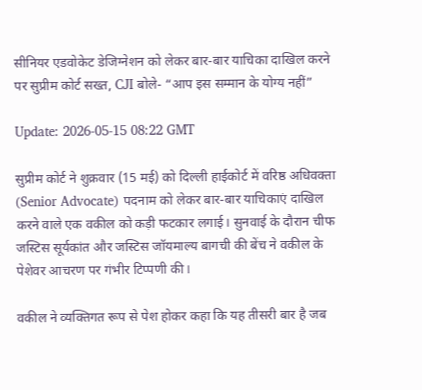सीनियर एडवोकेट डेजिग्नेशन को लेकर बार-बार याचिका दाखिल करने पर सुप्रीम कोर्ट सख्त, CJI बोले- “आप इस सम्मान के योग्य नहीं”

Update: 2026-05-15 08:22 GMT

सुप्रीम कोर्ट ने शुक्रवार (15 मई) को दिल्ली हाईकोर्ट में वरिष्ठ अधिवक्ता (Senior Advocate) पदनाम को लेकर बार-बार याचिकाएं दाखिल करने वाले एक वकील को कड़ी फटकार लगाई। सुनवाई के दौरान चीफ जस्टिस सूर्यकांत और जस्टिस जॉयमाल्य बागची की बेंच ने वकील के पेशेवर आचरण पर गंभीर टिप्पणी की।

वकील ने व्यक्तिगत रूप से पेश होकर कहा कि यह तीसरी बार है जब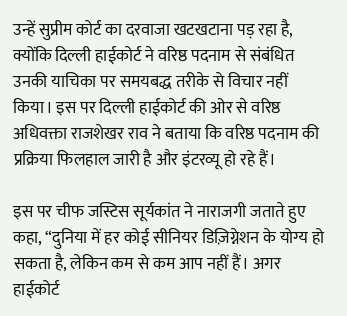उन्हें सुप्रीम कोर्ट का दरवाजा खटखटाना पड़ रहा है, क्योंकि दिल्ली हाईकोर्ट ने वरिष्ठ पदनाम से संबंधित उनकी याचिका पर समयबद्ध तरीके से विचार नहीं किया। इस पर दिल्ली हाईकोर्ट की ओर से वरिष्ठ अधिवक्ता राजशेखर राव ने बताया कि वरिष्ठ पदनाम की प्रक्रिया फिलहाल जारी है और इंटरव्यू हो रहे हैं।

इस पर चीफ जस्टिस सूर्यकांत ने नाराजगी जताते हुए कहा, “दुनिया में हर कोई सीनियर डिज़िग्नेशन के योग्य हो सकता है, लेकिन कम से कम आप नहीं हैं। अगर हाईकोर्ट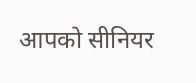आपको सीनियर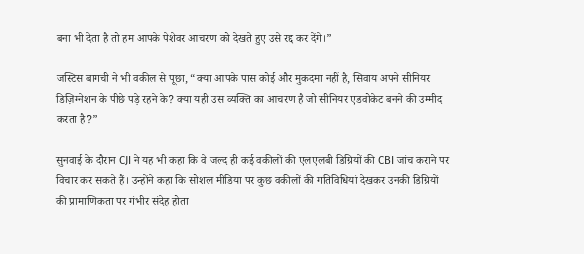बना भी देता है तो हम आपके पेशेवर आचरण को देखते हुए उसे रद्द कर देंगे।”

जस्टिस बागची ने भी वकील से पूछा, “क्या आपके पास कोई और मुकदमा नहीं है, सिवाय अपने सीनियर डिज़िग्नेशन के पीछे पड़े रहने के? क्या यही उस व्यक्ति का आचरण है जो सीनियर एडवोकेट बनने की उम्मीद करता है?”

सुनवाई के दौरान CJI ने यह भी कहा कि वे जल्द ही कई वकीलों की एलएलबी डिग्रियों की CBI जांच कराने पर विचार कर सकते हैं। उन्होंने कहा कि सोशल मीडिया पर कुछ वकीलों की गतिविधियां देखकर उनकी डिग्रियों की प्रामाणिकता पर गंभीर संदेह होता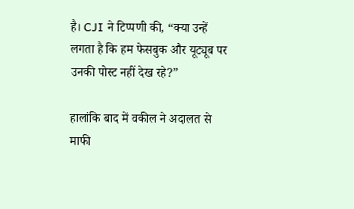है। CJI ने टिप्पणी की, “क्या उन्हें लगता है कि हम फेसबुक और यूट्यूब पर उनकी पोस्ट नहीं देख रहे?”

हालांकि बाद में वकील ने अदालत से माफी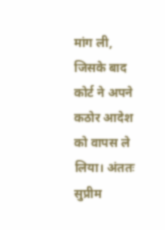मांग ली, जिसके बाद कोर्ट ने अपने कठोर आदेश को वापस ले लिया। अंततः सुप्रीम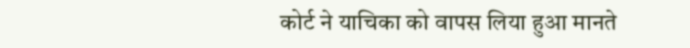कोर्ट ने याचिका को वापस लिया हुआ मानते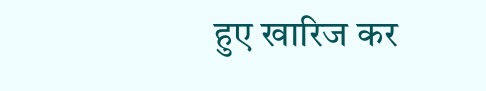हुए खारिज कर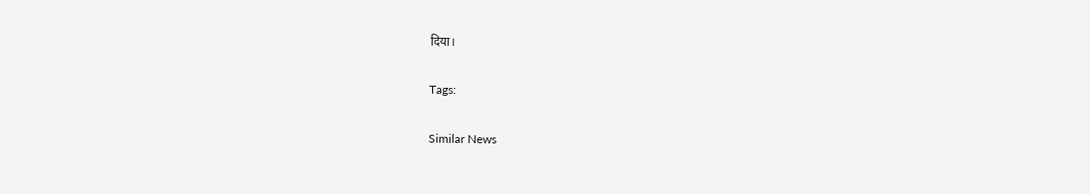दिया।

Tags:

Similar News